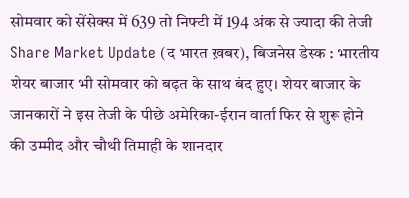सोमवार को सेंसेक्स में 639 तो निफ्टी में 194 अंक से ज्यादा की तेजी
Share Market Update (द भारत ख़बर), बिजनेस डेस्क : भारतीय शेयर बाजार भी सोमवार को बढ़त के साथ बंद हुए। शेयर बाजार के जानकारों ने इस तेजी के पीछे अमेरिका-ईरान वार्ता फिर से शुरू होने की उम्मीद और चौथी तिमाही के शानदार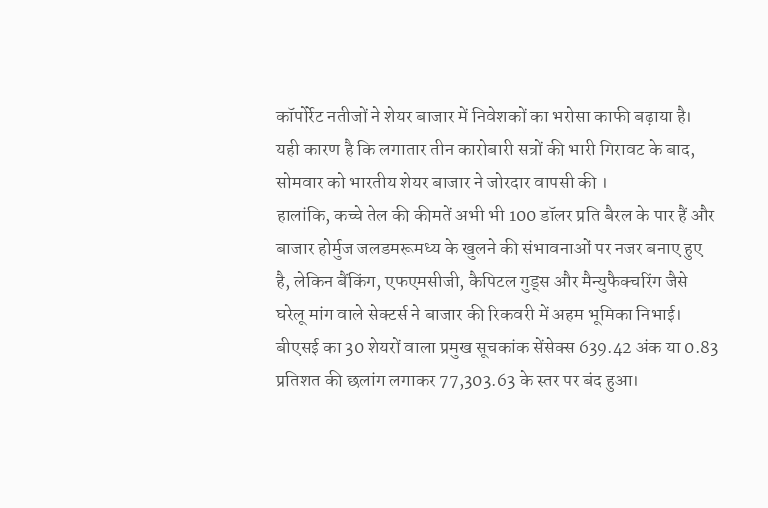कॉपोर्रेट नतीजों ने शेयर बाजार में निवेशकों का भरोसा काफी बढ़ाया है। यही कारण है कि लगातार तीन कारोबारी सत्रों की भारी गिरावट के बाद, सोमवार को भारतीय शेयर बाजार ने जोरदार वापसी की ।
हालांकि, कच्चे तेल की कीमतें अभी भी 100 डॉलर प्रति बैरल के पार हैं और बाजार होर्मुज जलडमरूमध्य के खुलने की संभावनाओं पर नजर बनाए हुए है, लेकिन बैंकिंग, एफएमसीजी, कैपिटल गुड्स और मैन्युफैक्चरिंग जैसे घरेलू मांग वाले सेक्टर्स ने बाजार की रिकवरी में अहम भूमिका निभाई। बीएसई का 30 शेयरों वाला प्रमुख सूचकांक सेंसेक्स 639.42 अंक या 0.83 प्रतिशत की छलांग लगाकर 77,303.63 के स्तर पर बंद हुआ।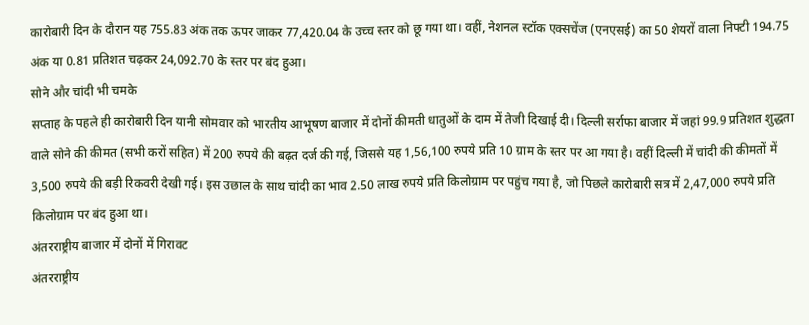कारोबारी दिन के दौरान यह 755.83 अंक तक ऊपर जाकर 77,420.04 के उच्च स्तर को छू गया था। वहीं, नेशनल स्टॉक एक्सचेंज (एनएसई) का 50 शेयरों वाला निफ्टी 194.75 अंक या 0.81 प्रतिशत चढ़कर 24,092.70 के स्तर पर बंद हुआ।
सोने और चांदी भी चमके
सप्ताह के पहले ही कारोबारी दिन यानी सोमवार को भारतीय आभूषण बाजार में दोनों कीमती धातुओं के दाम में तेजी दिखाई दी। दिल्ली सर्राफा बाजार में जहां 99.9 प्रतिशत शुद्धता वाले सोने की कीमत (सभी करों सहित) में 200 रुपये की बढ़त दर्ज की गई, जिससे यह 1,56,100 रुपये प्रति 10 ग्राम के स्तर पर आ गया है। वहीं दिल्ली में चांदी की कीमतों में 3,500 रुपये की बड़ी रिकवरी देखी गई। इस उछाल के साथ चांदी का भाव 2.50 लाख रुपये प्रति किलोग्राम पर पहुंच गया है, जो पिछले कारोबारी सत्र में 2,47,000 रुपये प्रति किलोग्राम पर बंद हुआ था।
अंतरराष्ट्रीय बाजार में दोनों में गिरावट
अंतरराष्ट्रीय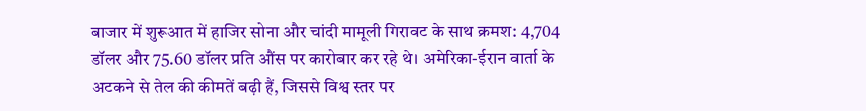बाजार में शुरूआत में हाजिर सोना और चांदी मामूली गिरावट के साथ क्रमश: 4,704 डॉलर और 75.60 डॉलर प्रति औंस पर कारोबार कर रहे थे। अमेरिका-ईरान वार्ता के अटकने से तेल की कीमतें बढ़ी हैं, जिससे विश्व स्तर पर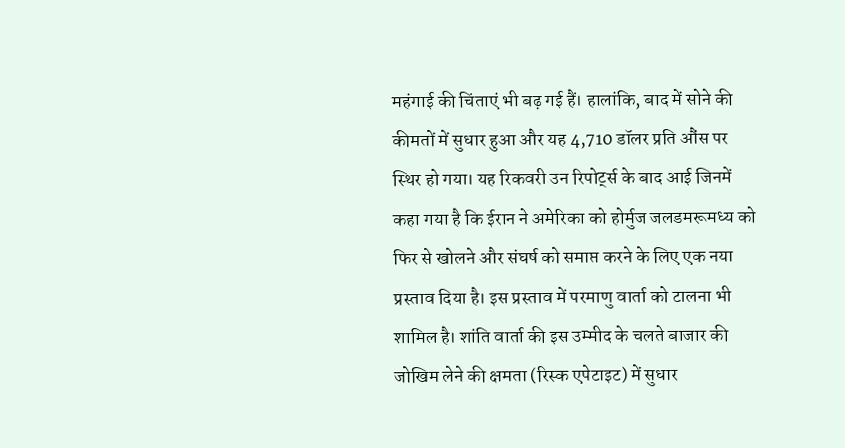महंगाई की चिंताएं भी बढ़ गई हैं। हालांकि, बाद में सोने की कीमतों में सुधार हुआ और यह 4,710 डॉलर प्रति औंस पर स्थिर हो गया। यह रिकवरी उन रिपोर्ट्स के बाद आई जिनमें कहा गया है कि ईरान ने अमेरिका को होर्मुज जलडमरूमध्य को फिर से खोलने और संघर्ष को समाप्त करने के लिए एक नया प्रस्ताव दिया है। इस प्रस्ताव में परमाणु वार्ता को टालना भी शामिल है। शांति वार्ता की इस उम्मीद के चलते बाजार की जोखिम लेने की क्षमता (रिस्क एपेटाइट) में सुधार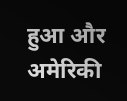हुआ और अमेरिकी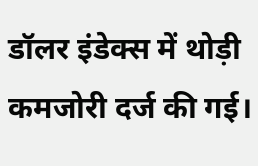डॉलर इंडेक्स में थोड़ी कमजोरी दर्ज की गई।